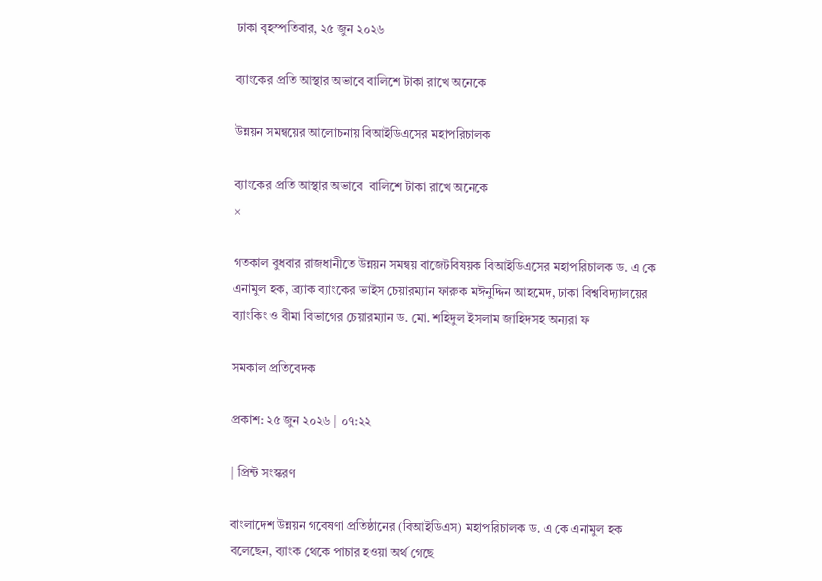ঢাকা বৃহস্পতিবার, ২৫ জুন ২০২৬

ব্যাংকের প্রতি আস্থার অভাবে বালিশে টাকা রাখে অনেকে

উন্নয়ন সমন্বয়ের আলোচনায় বিআইডিএসের মহাপরিচালক

ব্যাংকের প্রতি আস্থার অভাবে  বালিশে টাকা রাখে অনেকে
×

গতকাল বুধবার রাজধানীতে উন্নয়ন সমন্বয় বাজেটবিষয়ক বিআইডিএসের মহাপরিচালক ড. এ কে এনামুল হক, ব্র্যাক ব্যাংকের ভাইস চেয়ারম্যান ফারুক মঈনুদ্দিন আহমেদ, ঢাকা বিশ্ববিদ্যালয়ের ব্যাংকিং ও বীমা বিভাগের চেয়ারম্যান ড. মো. শহিদুল ইসলাম জাহিদসহ অন্যরা ফ

সমকাল প্রতিবেদক

প্রকাশ: ২৫ জুন ২০২৬ | ০৭:২২

| প্রিন্ট সংস্করণ

বাংলাদেশ উন্নয়ন গবেষণা প্রতিষ্ঠানের (বিআইডিএস) মহাপরিচালক ড. এ কে এনামুল হক বলেছেন, ব্যাংক থেকে পাচার হওয়া অর্থ গেছে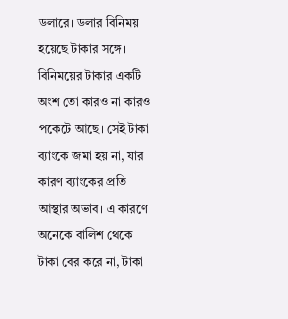ডলারে। ডলার বিনিময় হয়েছে টাকার সঙ্গে। বিনিময়ের টাকার একটি অংশ তো কারও না কারও পকেটে আছে। সেই টাকা ব্যাংকে জমা হয় না, যার কারণ ব্যাংকের প্রতি আস্থার অভাব। এ কারণে অনেকে বালিশ থেকে টাকা বের করে না, টাকা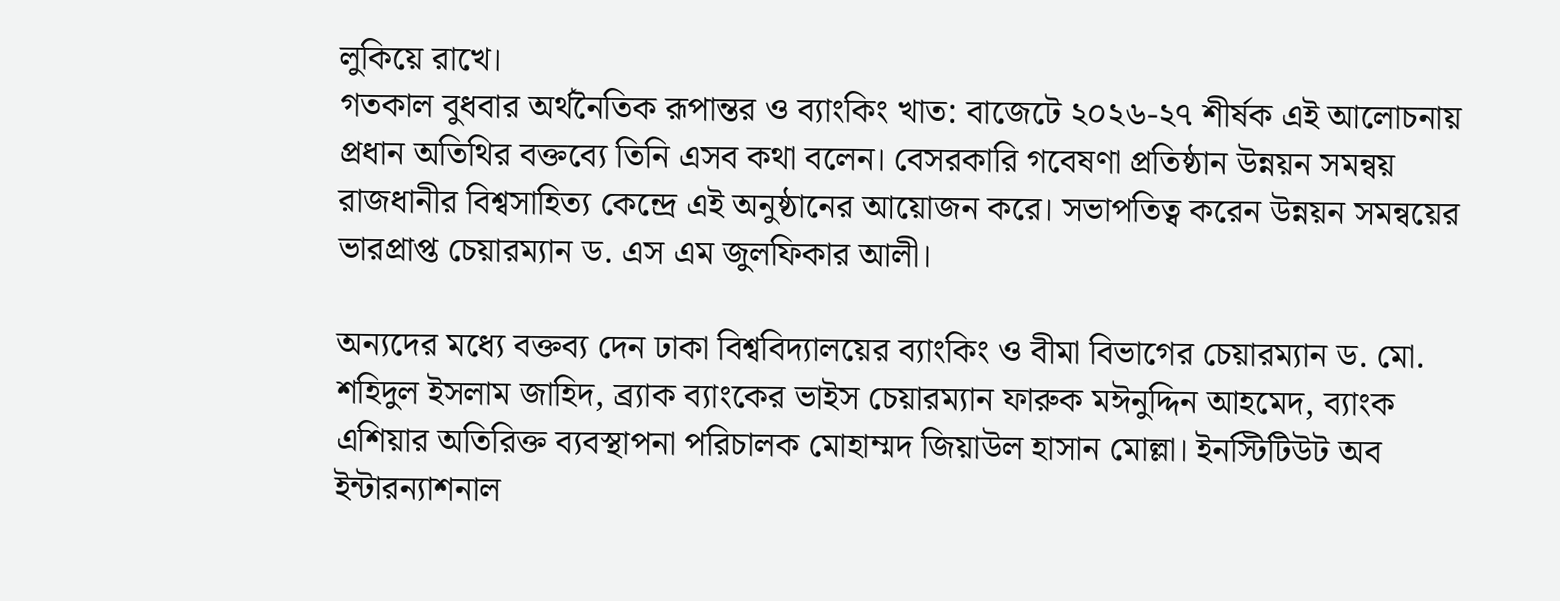লুকিয়ে রাখে।
গতকাল বুধবার অর্থনৈতিক রূপান্তর ও ব্যাংকিং খাত: বাজেটে ২০২৬-২৭ শীর্ষক এই আলোচনায় প্রধান অতিথির বক্তব্যে তিনি এসব কথা বলেন। বেসরকারি গবেষণা প্রতিষ্ঠান উন্নয়ন সমন্বয় রাজধানীর বিশ্বসাহিত্য কেন্দ্রে এই অনুষ্ঠানের আয়োজন করে। সভাপতিত্ব করেন উন্নয়ন সমন্বয়ের ভারপ্রাপ্ত চেয়ারম্যান ড. এস এম জুলফিকার আলী।

অন্যদের মধ্যে বক্তব্য দেন ঢাকা বিশ্ববিদ্যালয়ের ব্যাংকিং ও বীমা বিভাগের চেয়ারম্যান ড. মো. শহিদুল ইসলাম জাহিদ, ব্র্যাক ব্যাংকের ভাইস চেয়ারম্যান ফারুক মঈনুদ্দিন আহমেদ, ব্যাংক এশিয়ার অতিরিক্ত ব্যবস্থাপনা পরিচালক মোহাম্মদ জিয়াউল হাসান মোল্লা। ইনস্টিটিউট অব ইন্টারন্যাশনাল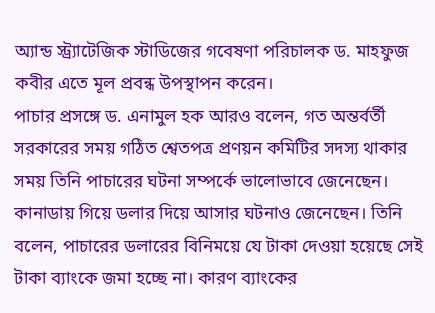অ্যান্ড স্ট্র্যাটেজিক স্টাডিজের গবেষণা পরিচালক ড. মাহফুজ কবীর এতে মূল প্রবন্ধ উপস্থাপন করেন।
পাচার প্রসঙ্গে ড. এনামুল হক আরও বলেন, গত অন্তর্বর্তী সরকারের সময় গঠিত শ্বেতপত্র প্রণয়ন কমিটির সদস্য থাকার সময় তিনি পাচারের ঘটনা সম্পর্কে ভালোভাবে জেনেছেন। কানাডায় গিয়ে ডলার দিয়ে আসার ঘটনাও জেনেছেন। তিনি বলেন, পাচারের ডলারের বিনিময়ে যে টাকা দেওয়া হয়েছে সেই টাকা ব্যাংকে জমা হচ্ছে না। কারণ ব্যাংকের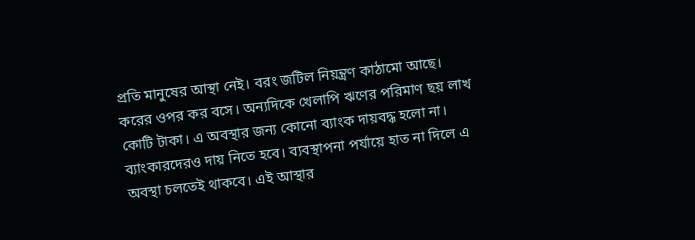প্রতি মানুষের আস্থা নেই। বরং জটিল নিয়ন্ত্রণ কাঠামো আছে। করের ওপর কর বসে। অন্যদিকে খেলাপি ঋণের পরিমাণ ছয় লাখ কোটি টাকা। এ অবস্থার জন্য কোনো ব্যাংক দায়বদ্ধ হলো না। ব্যাংকারদেরও দায় নিতে হবে। ব্যবস্থাপনা পর্যায়ে হাত না দিলে এ অবস্থা চলতেই থাকবে। এই আস্থার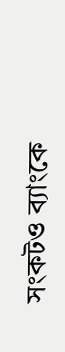সংকটও ব্যাংকে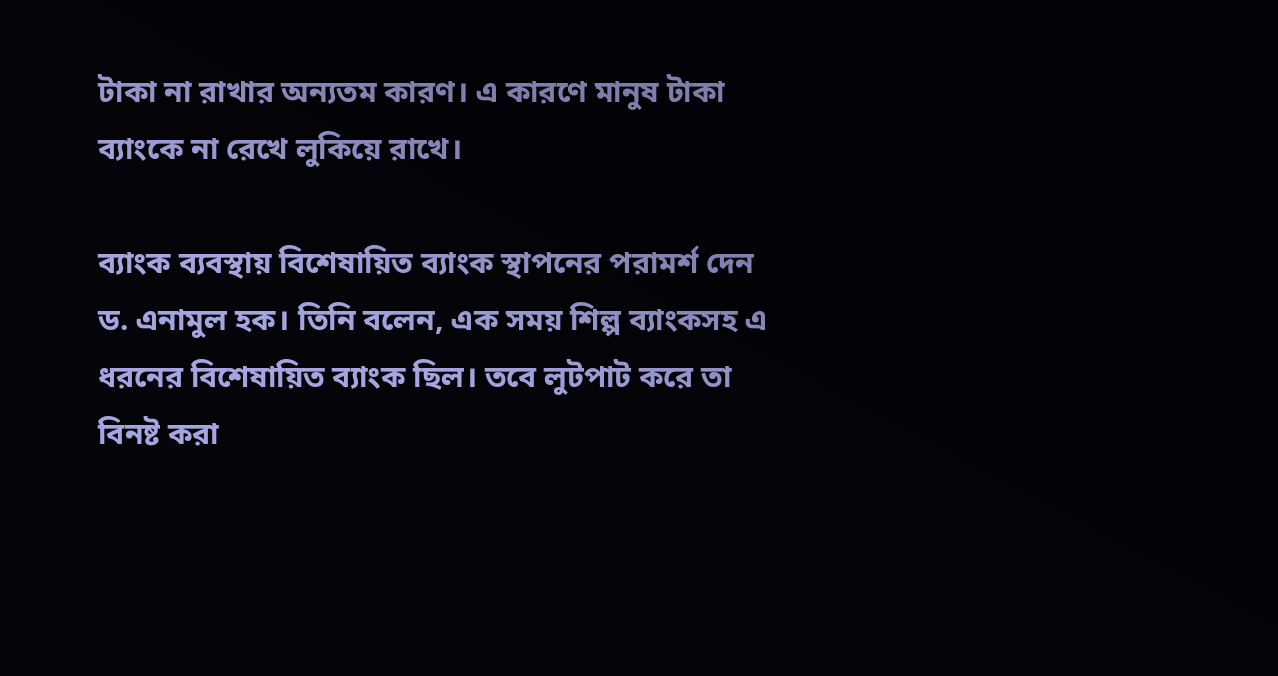টাকা না রাখার অন্যতম কারণ। এ কারণে মানুষ টাকা ব্যাংকে না রেখে লুকিয়ে রাখে।

ব্যাংক ব্যবস্থায় বিশেষায়িত ব্যাংক স্থাপনের পরামর্শ দেন ড. এনামুল হক। তিনি বলেন, এক সময় শিল্প ব্যাংকসহ এ ধরনের বিশেষায়িত ব্যাংক ছিল। তবে লুটপাট করে তা বিনষ্ট করা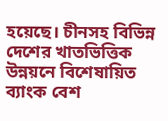হয়েছে। চীনসহ বিভিন্ন দেশের খাতভিত্তিক উন্নয়নে বিশেষায়িত ব্যাংক বেশ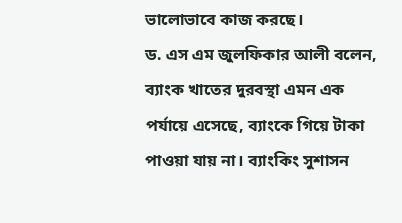ভালোভাবে কাজ করছে।
ড. এস এম জুলফিকার আলী বলেন, ব্যাংক খাতের দুরবস্থা এমন এক পর্যায়ে এসেছে, ব্যাংকে গিয়ে টাকা পাওয়া যায় না। ব্যাংকিং সুশাসন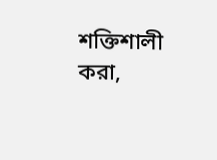শক্তিশালী করা,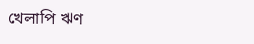খেলাপি ঋণ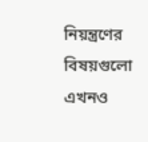নিয়ন্ত্রণের বিষয়গুলো এখনও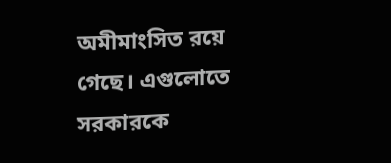অমীমাংসিত রয়ে গেছে। এগুলোতে সরকারকে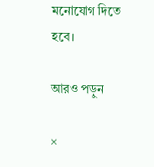মনোযোগ দিতে হবে।

আরও পড়ুন

×